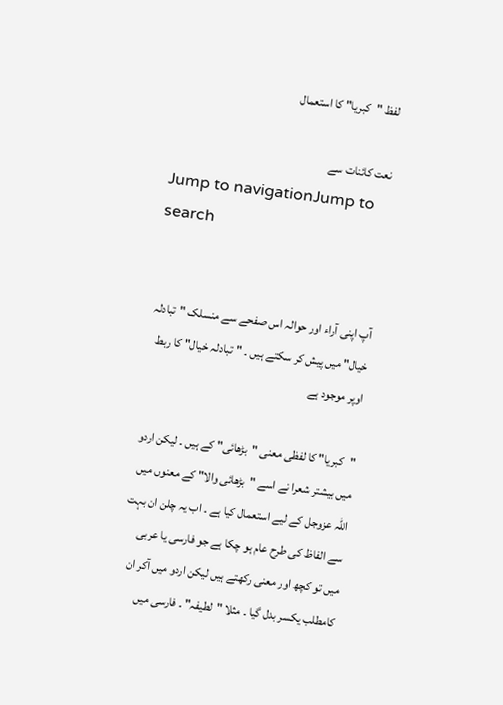لفظ "کبریا" کا استعمال

نعت کائنات سے
Jump to navigationJump to search


آپ اپنی آراء اور حوالہ اس صفحے سے منسلک "تبادلہ خیال" میں پیش کر سکتے ہیں ۔ "تبادلہ خیال" کا ربط اوپر موجود ہے

"کبریا" کا لفظی معنی "بڑھائی" کے ہیں ۔ لیکن اردو میں بیشتر شعرا نے اسے "بڑھائی والا" کے معنوں میں اللہ عزوجل کے لیے استعمال کیا ہے ۔ اب یہ چلن ان بہت سے الفاظ کی طرح عام ہو چکا ہے جو فارسی یا عربی میں تو کچھ اور معنی رکھتے ہیں لیکن اردو میں آکر ان کامطلب یکسر بدل گیا ۔ مثلا "لطیفہ" ۔ فارسی میں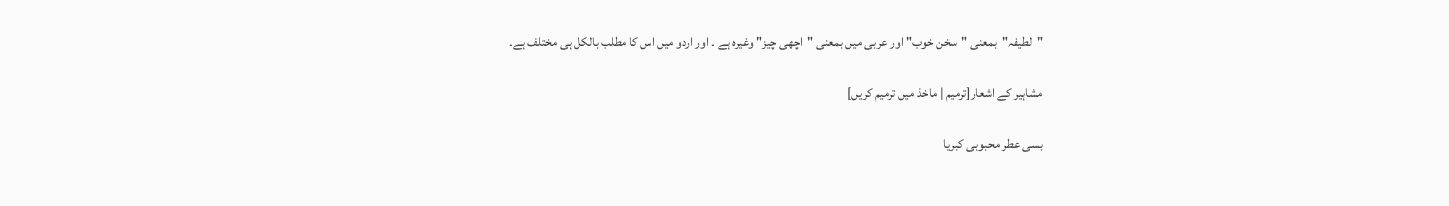"لطیفہ"بمعنی "سخن خوب" اور عربی میں بمعنی "اچھی چیز" وغیرہ ہے ۔ اور اردو میں اس کا مطلب بالکل ہی مختلف ہے۔

مشاہیر کے اشعار[ترمیم | ماخذ میں ترمیم کریں]

بسی عطر محبوبی کبریا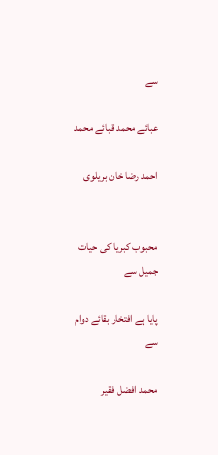سے

عبائے محمد قبائے محمد

احمد رضا خان بریلوی


محبوب کبریا کی حیات جمیل سے

پایا ہے افتخار بقائے دوام سے

محمد افضل فقیر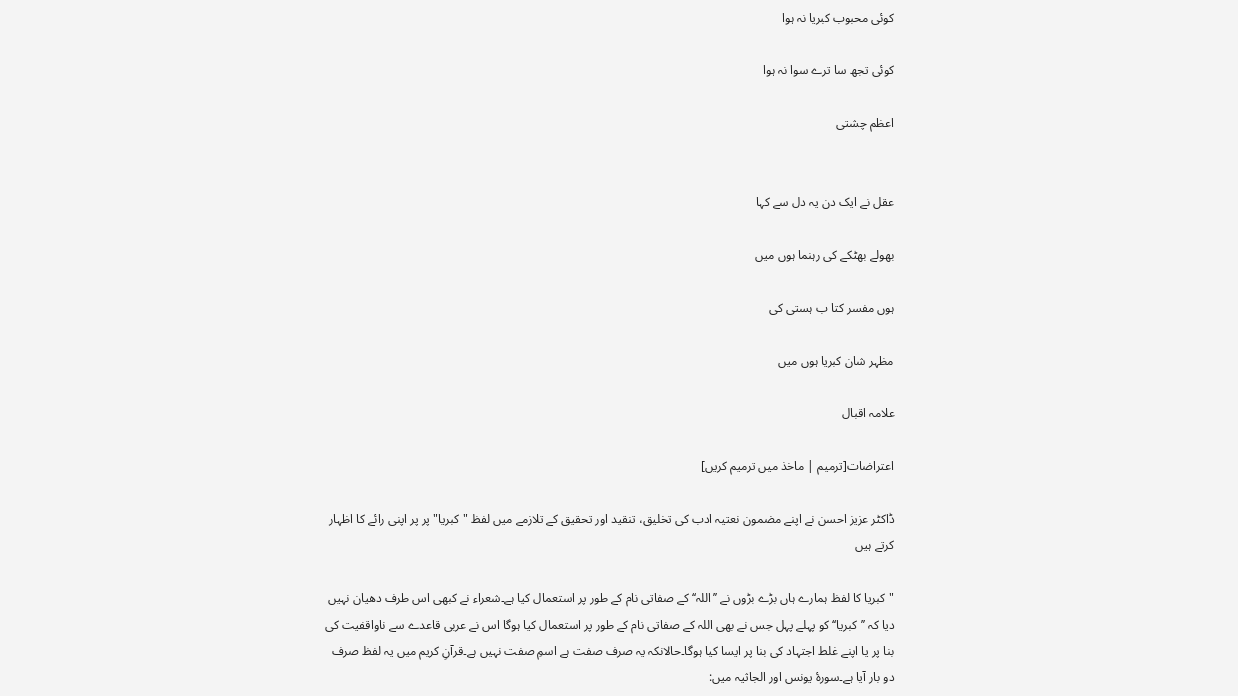کوئی محبوب کبریا نہ ہوا

کوئی تجھ سا ترے سوا نہ ہوا

اعظم چشتی


عقل نے ایک دن یہ دل سے کہا

بھولے بھٹکے کی رہنما ہوں میں

ہوں مفسر کتا ب ہستی کی

مظہر شان کبریا ہوں میں

علامہ اقبال

اعتراضات[ترمیم | ماخذ میں ترمیم کریں]

ڈاکٹر عزیز احسن نے اپنے مضمون نعتیہ ادب کی تخلیق، تنقید اور تحقیق کے تلازمے میں لفظ "کبریا" پر پر اپنی رائے کا اظہار کرتے ہیں

"کبریا کا لفظ ہمارے ہاں بڑے بڑوں نے ’’اللہ‘‘ کے صفاتی نام کے طور پر استعمال کیا ہے۔شعراء نے کبھی اس طرف دھیان نہیں دیا کہ ’’کبریا‘‘ کو پہلے پہل جس نے بھی اللہ کے صفاتی نام کے طور پر استعمال کیا ہوگا اس نے عربی قاعدے سے ناواقفیت کی بنا پر یا اپنے غلط اجتہاد کی بنا پر ایسا کیا ہوگا۔حالانکہ یہ صرف صفت ہے اسمِ صفت نہیں ہے۔قرآنِ کریم میں یہ لفظ صرف دو بار آیا ہے۔سورۂ یونس اور الجاثیہ میں: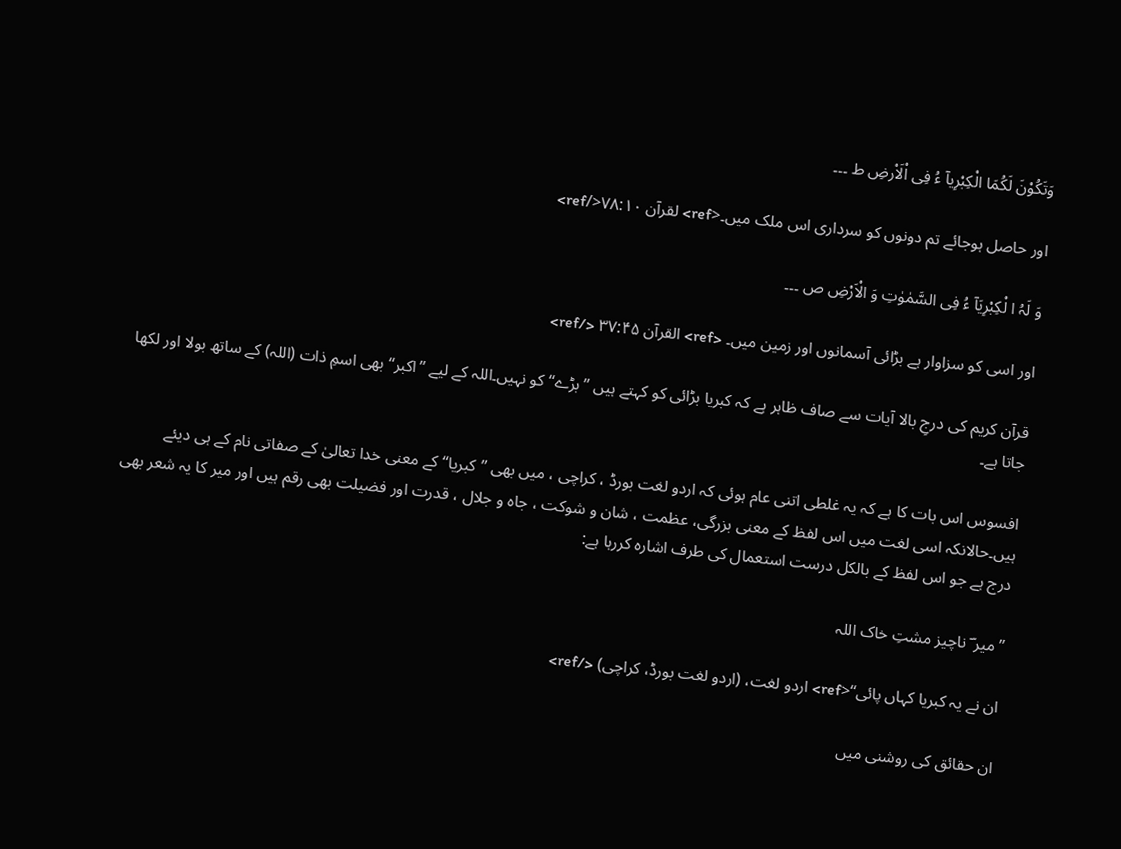وَتَکُوْنَ لَکُمَا الْکِبْرِیآ ءُ فِی اْلَاْرضِ ط ۔۔۔

اور حاصل ہوجائے تم دونوں کو سرداری اس ملک میں۔<ref> لقرآن ۷۸:۱۰</ref>

وَ لَہُ ا لْکِبْرِیَآ ءُ فِی السَّمٰوٰتِ وَ الْاَرْضِ ص ۔۔۔

اور اسی کو سزاوار ہے بڑائی آسمانوں اور زمین میں۔ <ref> القرآن ۳۷:۴۵ </ref>

قرآن کریم کی درجِ بالا آیات سے صاف ظاہر ہے کہ کبریا بڑائی کو کہتے ہیں ’’بڑے‘‘ کو نہیں۔اللہ کے لیے ’’اکبر‘‘ بھی اسمِ ذات (اللہ) کے ساتھ بولا اور لکھا جاتا ہے۔

افسوس اس بات کا ہے کہ یہ غلطی اتنی عام ہوئی کہ اردو لغت بورڈ ، کراچی ، میں بھی ’’کبریا‘‘ کے معنی خدا تعالیٰ کے صفاتی نام کے ہی دیئے ہیں۔حالانکہ اسی لغت میں اس لفظ کے معنی بزرگی، عظمت ، شان و شوکت ، جاہ و جلال ، قدرت اور فضیلت بھی رقم ہیں اور میر کا یہ شعر بھی درج ہے جو اس لفظ کے بالکل درست استعمال کی طرف اشارہ کررہا ہے:

’’میر ؔ ناچیز مشتِ خاک اللہ

ان نے یہ کبریا کہاں پائی‘‘<ref> اردو لغت، (اردو لغت بورڈ، کراچی) </ref>

ان حقائق کی روشنی میں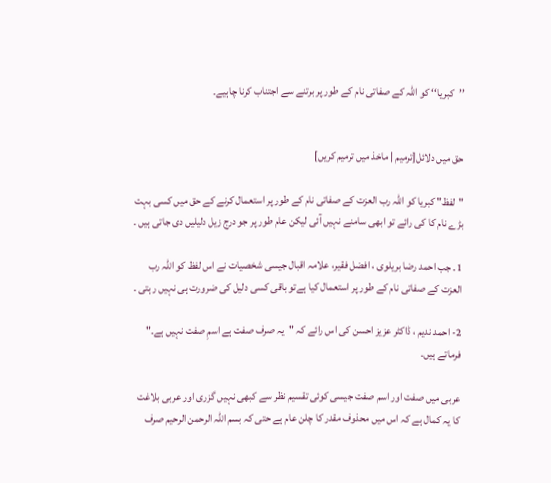’’کبریا‘‘ کو اللہ کے صفاتی نام کے طور پر برتنے سے اجتناب کرنا چاہیے۔


حق میں دلائل[ترمیم | ماخذ میں ترمیم کریں]

"لفظ" کبریا کو اللہ رب العزت کے صفاتی نام کے طور پر استعمال کرنے کے حق میں کسی بہت بڑے نام کا کی رائے تو ابھی سامنے نہیں آئی لیکن عام طور پر جو درج زیل دلیلیں دی جاتی ہیں ۔

1۔ جب احمد رضا بریلوی ، افضل فقیر، علامہ اقبال جیسی شخصیات نے اس لفظ کو اللہ رب العزت کے صفاتی نام کے طور پر استعمال کیا ہےتو باقی کسی دلیل کی ضرورت ہی نہیں رہتی ۔

2- احمد ندیم ، ڈاکٹر عزیز احسن کی اس رائے کہ "یہ صرف صفت ہے اسمِ صفت نہیں ہے۔" فرماتے ہیں۔

عربی میں صفت اور اسم صفت جیسی کوئی تقسیم نظر سے کبھی نہیں گزری اور عربی بلاغت کا یہ کمال ہے کہ اس میں محذوف مقدر کا چلن عام ہے حتی کہ بسم اللہ الرحمن الرحیم صرف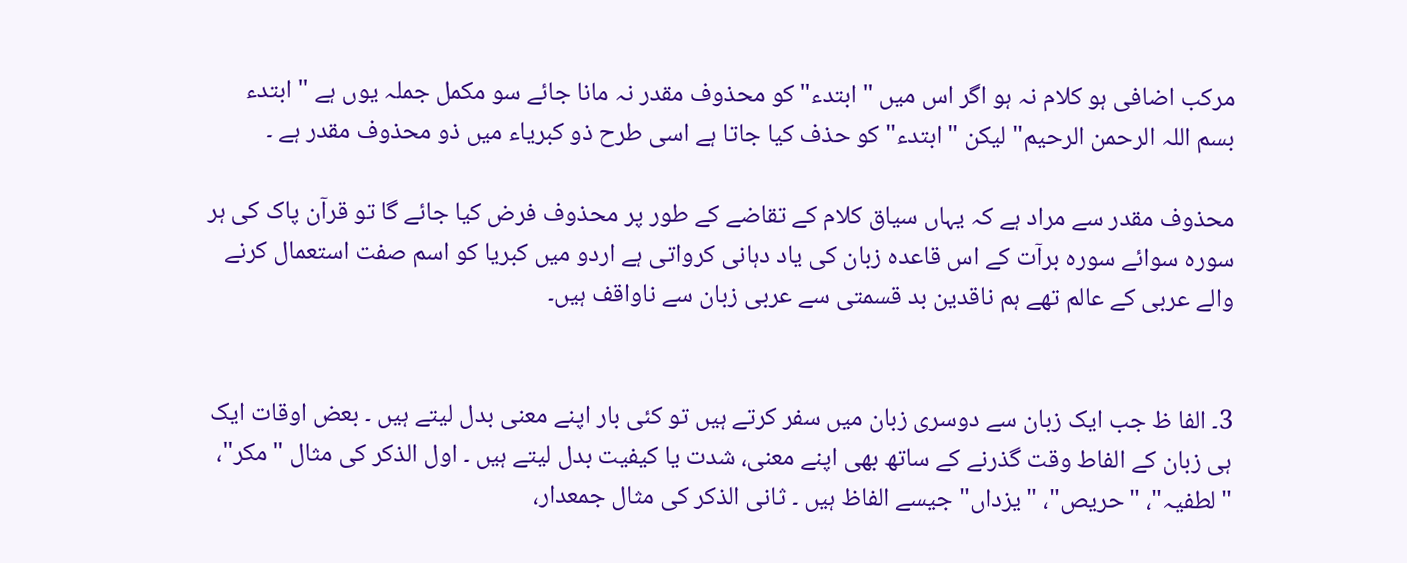مرکب اضافی ہو کلام نہ ہو اگر اس میں "ابتدء" کو محذوف مقدر نہ مانا جائے سو مکمل جملہ یوں ہے " ابتدء بسم اللہ الرحمن الرحیم" لیکن "ابتدء" کو حذف کیا جاتا ہے اسی طرح ذو کبریاء میں ذو محذوف مقدر ہے ۔

محذوف مقدر سے مراد ہے کہ یہاں سیاق کلام کے تقاضے کے طور پر محذوف فرض کیا جائے گا تو قرآن پاک کی ہر سورہ سوائے سورہ برآت کے اس قاعدہ زبان کی یاد دہانی کرواتی ہے اردو میں کبریا کو اسم صفت استعمال کرنے والے عربی کے عالم تھے ہم ناقدین بد قسمتی سے عربی زبان سے ناواقف ہیں۔


3۔ الفا ظ جب ایک زبان سے دوسری زبان میں سفر کرتے ہیں تو کئی بار اپنے معنی بدل لیتے ہیں ۔ بعض اوقات ایک ہی زبان کے الفاط وقت گذرنے کے ساتھ بھی اپنے معنی، شدت یا کیفیت بدل لیتے ہیں ۔ اول الذکر کی مثال "مکر"، "لطفیہ"، "حریص"، "یزداں" جیسے الفاظ ہیں ۔ ثانی الذکر کی مثال جمعدار،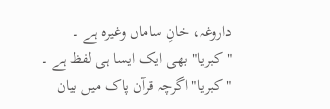داروغہ، خانِ ساماں وغیرہ ہے ۔ "کبریا" بھی ایک ایسا ہی لفظ ہے ۔ "کبریا"اگرچہ قرآن پاک میں بیان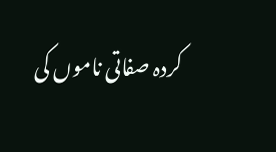کردہ صفاتی ناموں کی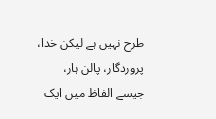طرح نہیں ہے لیکن خدا، پروردگار، پالن ہار، جیسے الفاظ میں ایک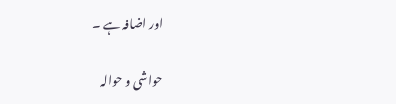اور اضافہ ہے ۔

حواشی و حوالہ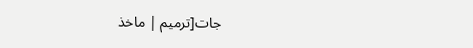جات[ترمیم | ماخذ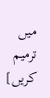میں ترمیم کریں]